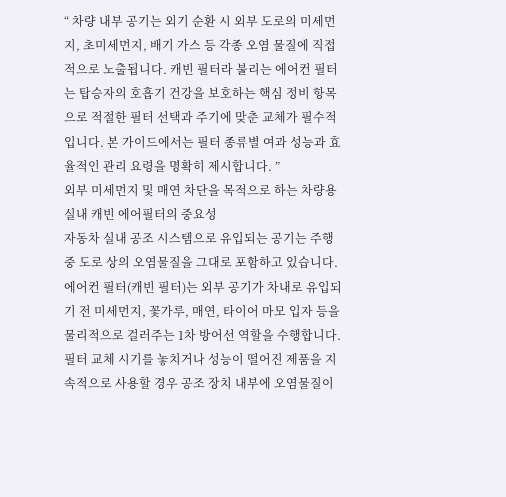“ 차량 내부 공기는 외기 순환 시 외부 도로의 미세먼지, 초미세먼지, 배기 가스 등 각종 오염 물질에 직접적으로 노출됩니다. 캐빈 필터라 불리는 에어컨 필터는 탑승자의 호흡기 건강을 보호하는 핵심 정비 항목으로 적절한 필터 선택과 주기에 맞춘 교체가 필수적입니다. 본 가이드에서는 필터 종류별 여과 성능과 효율적인 관리 요령을 명확히 제시합니다. ”
외부 미세먼지 및 매연 차단을 목적으로 하는 차량용 실내 캐빈 에어필터의 중요성
자동차 실내 공조 시스템으로 유입되는 공기는 주행 중 도로 상의 오염물질을 그대로 포함하고 있습니다. 에어컨 필터(캐빈 필터)는 외부 공기가 차내로 유입되기 전 미세먼지, 꽃가루, 매연, 타이어 마모 입자 등을 물리적으로 걸러주는 1차 방어선 역할을 수행합니다. 필터 교체 시기를 놓치거나 성능이 떨어진 제품을 지속적으로 사용할 경우 공조 장치 내부에 오염물질이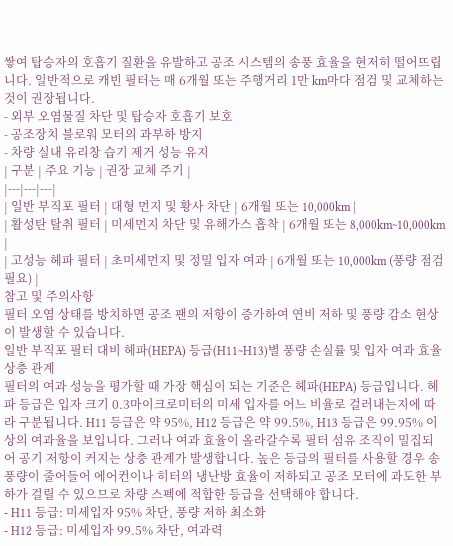쌓여 탑승자의 호흡기 질환을 유발하고 공조 시스템의 송풍 효율을 현저히 떨어뜨립니다. 일반적으로 캐빈 필터는 매 6개월 또는 주행거리 1만 km마다 점검 및 교체하는 것이 권장됩니다.
- 외부 오염물질 차단 및 탑승자 호흡기 보호
- 공조장치 블로워 모터의 과부하 방지
- 차량 실내 유리창 습기 제거 성능 유지
| 구분 | 주요 기능 | 권장 교체 주기 |
|---|---|---|
| 일반 부직포 필터 | 대형 먼지 및 황사 차단 | 6개월 또는 10,000km |
| 활성탄 탈취 필터 | 미세먼지 차단 및 유해가스 흡착 | 6개월 또는 8,000km~10,000km |
| 고성능 헤파 필터 | 초미세먼지 및 정밀 입자 여과 | 6개월 또는 10,000km (풍량 점검 필요) |
참고 및 주의사항
필터 오염 상태를 방치하면 공조 팬의 저항이 증가하여 연비 저하 및 풍량 감소 현상이 발생할 수 있습니다.
일반 부직포 필터 대비 헤파(HEPA) 등급(H11~H13)별 풍량 손실률 및 입자 여과 효율 상충 관계
필터의 여과 성능을 평가할 때 가장 핵심이 되는 기준은 헤파(HEPA) 등급입니다. 헤파 등급은 입자 크기 0.3마이크로미터의 미세 입자를 어느 비율로 걸러내는지에 따라 구분됩니다. H11 등급은 약 95%, H12 등급은 약 99.5%, H13 등급은 99.95% 이상의 여과율을 보입니다. 그러나 여과 효율이 올라갈수록 필터 섬유 조직이 밀집되어 공기 저항이 커지는 상충 관계가 발생합니다. 높은 등급의 필터를 사용할 경우 송풍량이 줄어들어 에어컨이나 히터의 냉난방 효율이 저하되고 공조 모터에 과도한 부하가 걸릴 수 있으므로 차량 스펙에 적합한 등급을 선택해야 합니다.
- H11 등급: 미세입자 95% 차단, 풍량 저하 최소화
- H12 등급: 미세입자 99.5% 차단, 여과력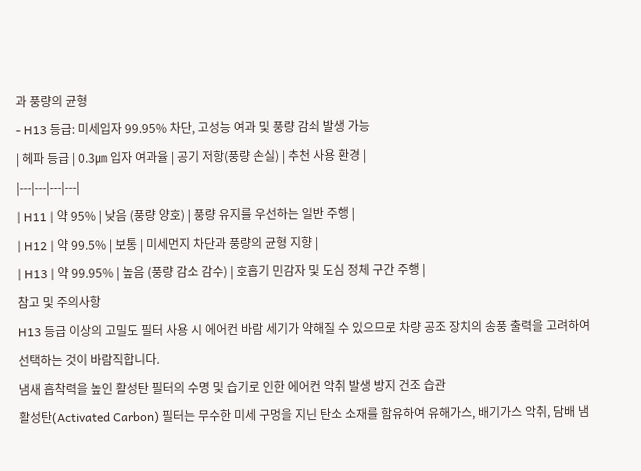과 풍량의 균형
- H13 등급: 미세입자 99.95% 차단, 고성능 여과 및 풍량 감쇠 발생 가능
| 헤파 등급 | 0.3㎛ 입자 여과율 | 공기 저항(풍량 손실) | 추천 사용 환경 |
|---|---|---|---|
| H11 | 약 95% | 낮음 (풍량 양호) | 풍량 유지를 우선하는 일반 주행 |
| H12 | 약 99.5% | 보통 | 미세먼지 차단과 풍량의 균형 지향 |
| H13 | 약 99.95% | 높음 (풍량 감소 감수) | 호흡기 민감자 및 도심 정체 구간 주행 |
참고 및 주의사항
H13 등급 이상의 고밀도 필터 사용 시 에어컨 바람 세기가 약해질 수 있으므로 차량 공조 장치의 송풍 출력을 고려하여 선택하는 것이 바람직합니다.
냄새 흡착력을 높인 활성탄 필터의 수명 및 습기로 인한 에어컨 악취 발생 방지 건조 습관
활성탄(Activated Carbon) 필터는 무수한 미세 구멍을 지닌 탄소 소재를 함유하여 유해가스, 배기가스 악취, 담배 냄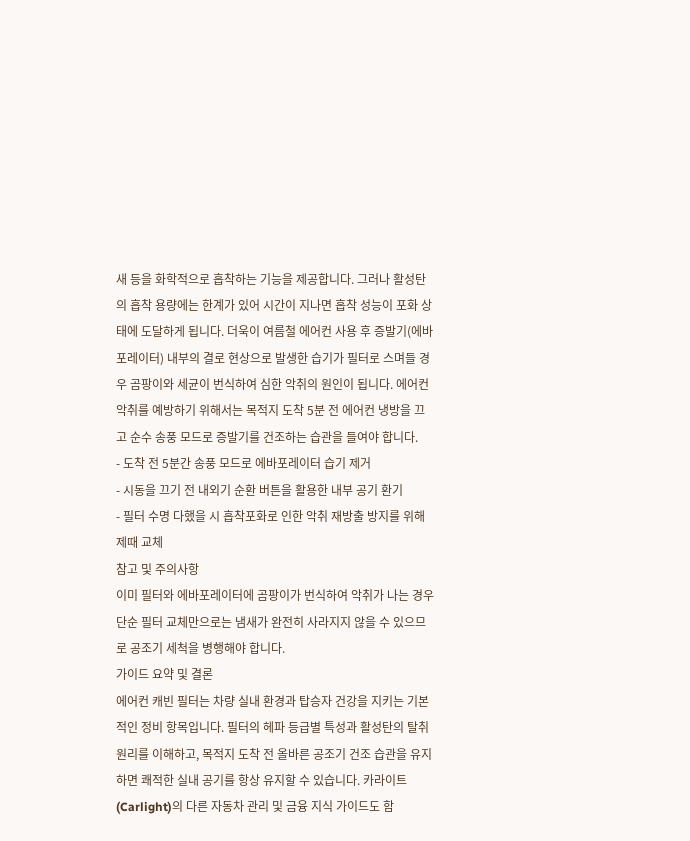새 등을 화학적으로 흡착하는 기능을 제공합니다. 그러나 활성탄의 흡착 용량에는 한계가 있어 시간이 지나면 흡착 성능이 포화 상태에 도달하게 됩니다. 더욱이 여름철 에어컨 사용 후 증발기(에바포레이터) 내부의 결로 현상으로 발생한 습기가 필터로 스며들 경우 곰팡이와 세균이 번식하여 심한 악취의 원인이 됩니다. 에어컨 악취를 예방하기 위해서는 목적지 도착 5분 전 에어컨 냉방을 끄고 순수 송풍 모드로 증발기를 건조하는 습관을 들여야 합니다.
- 도착 전 5분간 송풍 모드로 에바포레이터 습기 제거
- 시동을 끄기 전 내외기 순환 버튼을 활용한 내부 공기 환기
- 필터 수명 다했을 시 흡착포화로 인한 악취 재방출 방지를 위해 제때 교체
참고 및 주의사항
이미 필터와 에바포레이터에 곰팡이가 번식하여 악취가 나는 경우 단순 필터 교체만으로는 냄새가 완전히 사라지지 않을 수 있으므로 공조기 세척을 병행해야 합니다.
가이드 요약 및 결론
에어컨 캐빈 필터는 차량 실내 환경과 탑승자 건강을 지키는 기본적인 정비 항목입니다. 필터의 헤파 등급별 특성과 활성탄의 탈취 원리를 이해하고, 목적지 도착 전 올바른 공조기 건조 습관을 유지하면 쾌적한 실내 공기를 항상 유지할 수 있습니다. 카라이트(Carlight)의 다른 자동차 관리 및 금융 지식 가이드도 함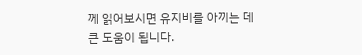께 읽어보시면 유지비를 아끼는 데 큰 도움이 됩니다.